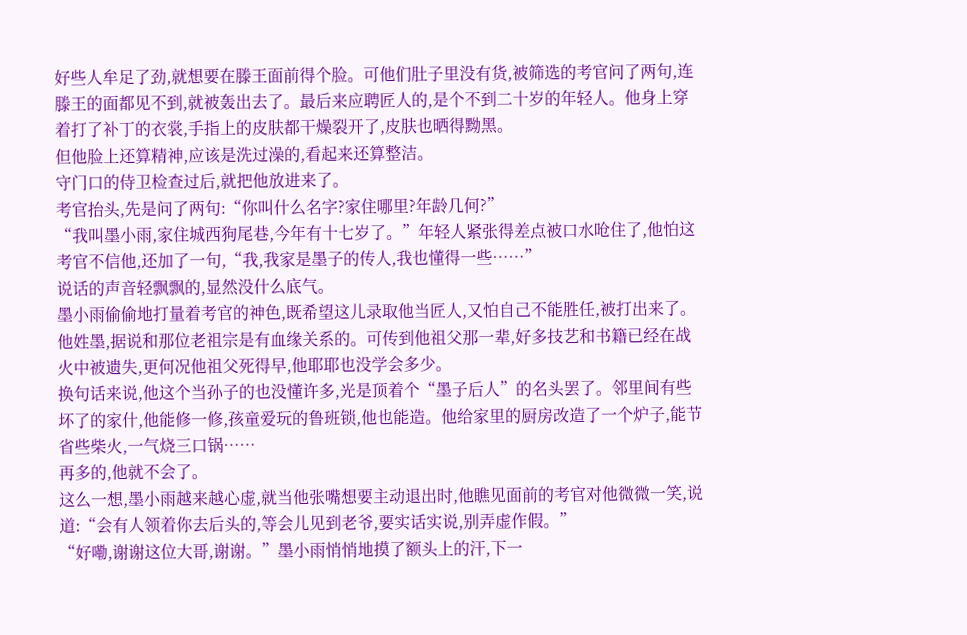好些人牟足了劲,就想要在滕王面前得个脸。可他们肚子里没有货,被筛选的考官问了两句,连滕王的面都见不到,就被轰出去了。最后来应聘匠人的,是个不到二十岁的年轻人。他身上穿着打了补丁的衣裳,手指上的皮肤都干燥裂开了,皮肤也晒得黝黑。
但他脸上还算精神,应该是洗过澡的,看起来还算整洁。
守门口的侍卫检查过后,就把他放进来了。
考官抬头,先是问了两句:“你叫什么名字?家住哪里?年龄几何?”
“我叫墨小雨,家住城西狗尾巷,今年有十七岁了。”年轻人紧张得差点被口水呛住了,他怕这考官不信他,还加了一句,“我,我家是墨子的传人,我也懂得一些……”
说话的声音轻飘飘的,显然没什么底气。
墨小雨偷偷地打量着考官的神色,既希望这儿录取他当匠人,又怕自己不能胜任,被打出来了。他姓墨,据说和那位老祖宗是有血缘关系的。可传到他祖父那一辈,好多技艺和书籍已经在战火中被遗失,更何况他祖父死得早,他耶耶也没学会多少。
换句话来说,他这个当孙子的也没懂许多,光是顶着个“墨子后人”的名头罢了。邻里间有些坏了的家什,他能修一修,孩童爱玩的鲁班锁,他也能造。他给家里的厨房改造了一个炉子,能节省些柴火,一气烧三口锅……
再多的,他就不会了。
这么一想,墨小雨越来越心虚,就当他张嘴想要主动退出时,他瞧见面前的考官对他微微一笑,说道:“会有人领着你去后头的,等会儿见到老爷,要实话实说,别弄虚作假。”
“好嘞,谢谢这位大哥,谢谢。”墨小雨悄悄地摸了额头上的汗,下一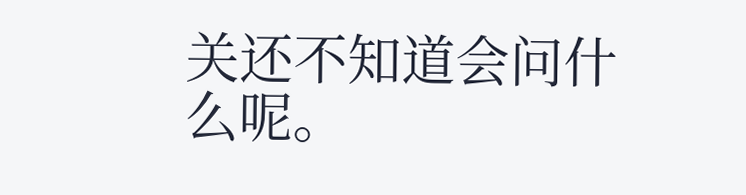关还不知道会问什么呢。